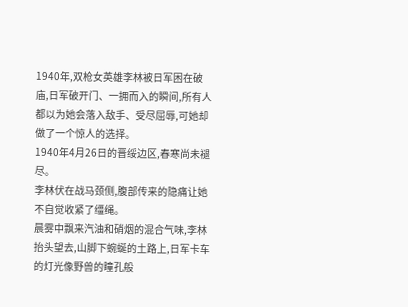1940年,双枪女英雄李林被日军困在破庙,日军破开门、一拥而入的瞬间,所有人都以为她会落入敌手、受尽屈辱,可她却做了一个惊人的选择。
1940年4月26日的晋绥边区,春寒尚未褪尽。
李林伏在战马颈侧,腹部传来的隐痛让她不自觉收紧了缰绳。
晨雾中飘来汽油和硝烟的混合气味,李林抬头望去,山脚下蜿蜒的土路上,日军卡车的灯光像野兽的瞳孔般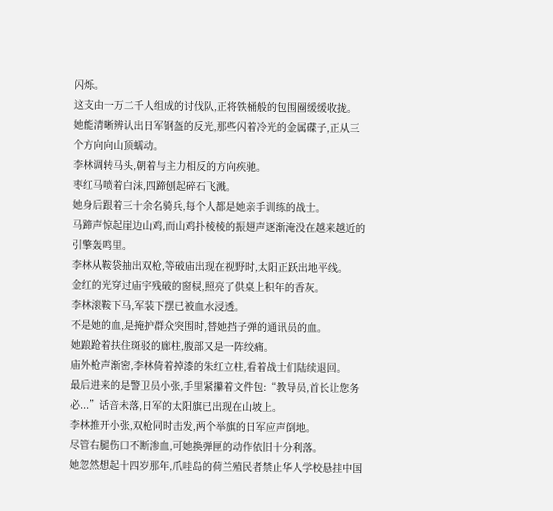闪烁。
这支由一万二千人组成的讨伐队,正将铁桶般的包围圈缓缓收拢。
她能清晰辨认出日军钢盔的反光,那些闪着冷光的金属碟子,正从三个方向向山顶蠕动。
李林调转马头,朝着与主力相反的方向疾驰。
枣红马喷着白沫,四蹄刨起碎石飞溅。
她身后跟着三十余名骑兵,每个人都是她亲手训练的战士。
马蹄声惊起崖边山鸡,而山鸡扑棱棱的振翅声逐渐淹没在越来越近的引擎轰鸣里。
李林从鞍袋抽出双枪,等破庙出现在视野时,太阳正跃出地平线。
金红的光穿过庙宇残破的窗棂,照亮了供桌上积年的香灰。
李林滚鞍下马,军装下摆已被血水浸透。
不是她的血,是掩护群众突围时,替她挡子弹的通讯员的血。
她踉跄着扶住斑驳的廊柱,腹部又是一阵绞痛。
庙外枪声渐密,李林倚着掉漆的朱红立柱,看着战士们陆续退回。
最后进来的是警卫员小张,手里紧攥着文件包:“教导员,首长让您务必...”话音未落,日军的太阳旗已出现在山坡上。
李林推开小张,双枪同时击发,两个举旗的日军应声倒地。
尽管右腿伤口不断渗血,可她换弹匣的动作依旧十分利落。
她忽然想起十四岁那年,爪哇岛的荷兰殖民者禁止华人学校悬挂中国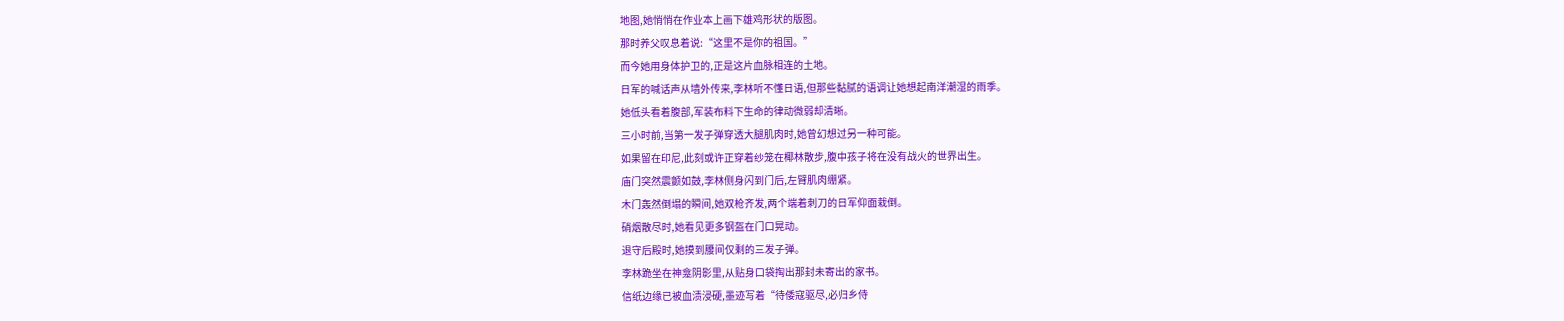地图,她悄悄在作业本上画下雄鸡形状的版图。
那时养父叹息着说:“这里不是你的祖国。”
而今她用身体护卫的,正是这片血脉相连的土地。
日军的喊话声从墙外传来,李林听不懂日语,但那些黏腻的语调让她想起南洋潮湿的雨季。
她低头看着腹部,军装布料下生命的律动微弱却清晰。
三小时前,当第一发子弹穿透大腿肌肉时,她曾幻想过另一种可能。
如果留在印尼,此刻或许正穿着纱笼在椰林散步,腹中孩子将在没有战火的世界出生。
庙门突然震颤如鼓,李林侧身闪到门后,左臂肌肉绷紧。
木门轰然倒塌的瞬间,她双枪齐发,两个端着刺刀的日军仰面栽倒。
硝烟散尽时,她看见更多钢盔在门口晃动。
退守后殿时,她摸到腰间仅剩的三发子弹。
李林跪坐在神龛阴影里,从贴身口袋掏出那封未寄出的家书。
信纸边缘已被血渍浸硬,墨迹写着“待倭寇驱尽,必归乡侍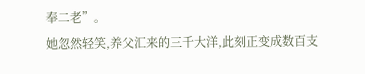奉二老”。
她忽然轻笑,养父汇来的三千大洋,此刻正变成数百支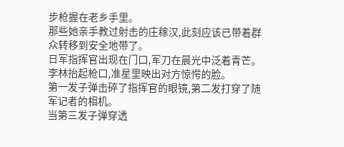步枪握在老乡手里。
那些她亲手教过射击的庄稼汉,此刻应该已带着群众转移到安全地带了。
日军指挥官出现在门口,军刀在晨光中泛着青芒。
李林抬起枪口,准星里映出对方惊愕的脸。
第一发子弹击碎了指挥官的眼镜,第二发打穿了随军记者的相机。
当第三发子弹穿透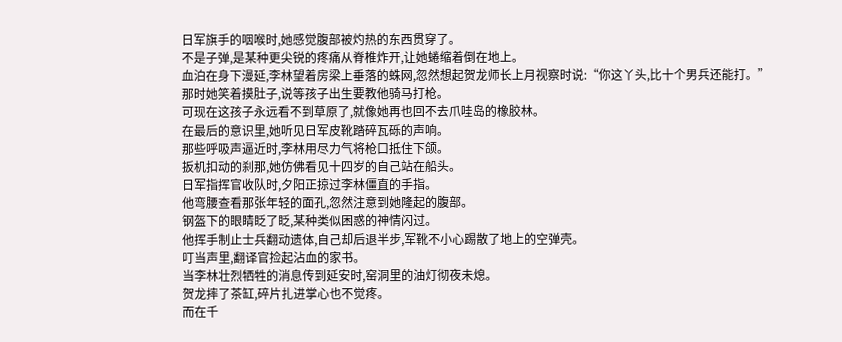日军旗手的咽喉时,她感觉腹部被灼热的东西贯穿了。
不是子弹,是某种更尖锐的疼痛从脊椎炸开,让她蜷缩着倒在地上。
血泊在身下漫延,李林望着房梁上垂落的蛛网,忽然想起贺龙师长上月视察时说:“你这丫头,比十个男兵还能打。”
那时她笑着摸肚子,说等孩子出生要教他骑马打枪。
可现在这孩子永远看不到草原了,就像她再也回不去爪哇岛的橡胶林。
在最后的意识里,她听见日军皮靴踏碎瓦砾的声响。
那些呼吸声逼近时,李林用尽力气将枪口抵住下颌。
扳机扣动的刹那,她仿佛看见十四岁的自己站在船头。
日军指挥官收队时,夕阳正掠过李林僵直的手指。
他弯腰查看那张年轻的面孔,忽然注意到她隆起的腹部。
钢盔下的眼睛眨了眨,某种类似困惑的神情闪过。
他挥手制止士兵翻动遗体,自己却后退半步,军靴不小心踢散了地上的空弹壳。
叮当声里,翻译官捡起沾血的家书。
当李林壮烈牺牲的消息传到延安时,窑洞里的油灯彻夜未熄。
贺龙摔了茶缸,碎片扎进掌心也不觉疼。
而在千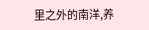里之外的南洋,养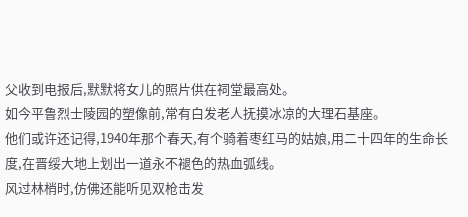父收到电报后,默默将女儿的照片供在祠堂最高处。
如今平鲁烈士陵园的塑像前,常有白发老人抚摸冰凉的大理石基座。
他们或许还记得,1940年那个春天,有个骑着枣红马的姑娘,用二十四年的生命长度,在晋绥大地上划出一道永不褪色的热血弧线。
风过林梢时,仿佛还能听见双枪击发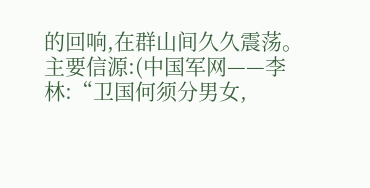的回响,在群山间久久震荡。
主要信源:(中国军网——李林:“卫国何须分男女,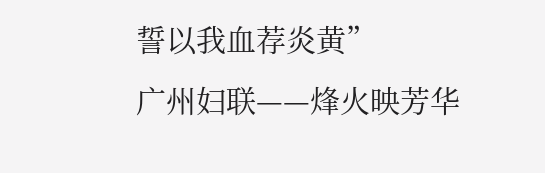誓以我血荐炎黄”
广州妇联——烽火映芳华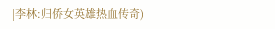|李林:归侨女英雄热血传奇)